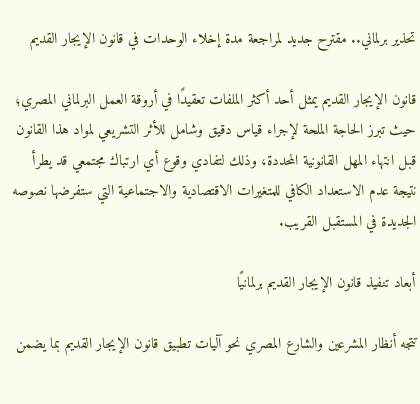تحذير برلماني.. مقترح جديد لمراجعة مدة إخلاء الوحدات في قانون الإيجار القديم

قانون الإيجار القديم يمثل أحد أكثر الملفات تعقيدًا في أروقة العمل البرلماني المصري؛ حيث تبرز الحاجة الملحة لإجراء قياس دقيق وشامل للأثر التشريعي لمواد هذا القانون قبل انتهاء المهل القانونية المحددة، وذلك لتفادي وقوع أي ارتباك مجتمعي قد يطرأ نتيجة عدم الاستعداد الكافي للمتغيرات الاقتصادية والاجتماعية التي ستفرضها نصوصه الجديدة في المستقبل القريب.

أبعاد تنفيذ قانون الإيجار القديم برلمانيًا

تتجه أنظار المشرعين والشارع المصري نحو آليات تطبيق قانون الإيجار القديم بما يضمن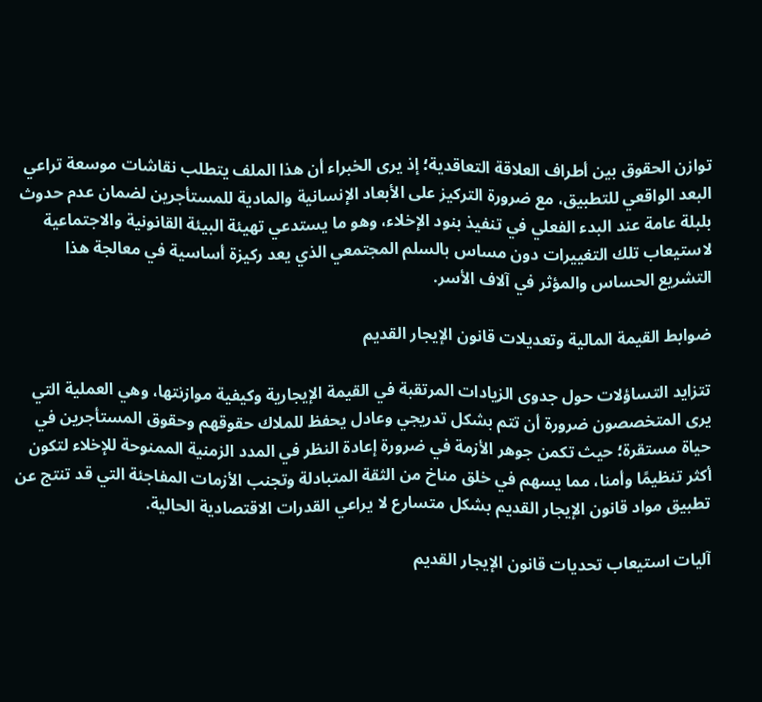توازن الحقوق بين أطراف العلاقة التعاقدية؛ إذ يرى الخبراء أن هذا الملف يتطلب نقاشات موسعة تراعي البعد الواقعي للتطبيق، مع ضرورة التركيز على الأبعاد الإنسانية والمادية للمستأجرين لضمان عدم حدوث بلبلة عامة عند البدء الفعلي في تنفيذ بنود الإخلاء، وهو ما يستدعي تهيئة البيئة القانونية والاجتماعية لاستيعاب تلك التغييرات دون مساس بالسلم المجتمعي الذي يعد ركيزة أساسية في معالجة هذا التشريع الحساس والمؤثر في آلاف الأسر.

ضوابط القيمة المالية وتعديلات قانون الإيجار القديم

تتزايد التساؤلات حول جدوى الزيادات المرتقبة في القيمة الإيجارية وكيفية موازنتها، وهي العملية التي يرى المتخصصون ضرورة أن تتم بشكل تدريجي وعادل يحفظ للملاك حقوقهم وحقوق المستأجرين في حياة مستقرة؛ حيث تكمن جوهر الأزمة في ضرورة إعادة النظر في المدد الزمنية الممنوحة للإخلاء لتكون أكثر تنظيمًا وأمنا، مما يسهم في خلق مناخ من الثقة المتبادلة وتجنب الأزمات المفاجئة التي قد تنتج عن تطبيق مواد قانون الإيجار القديم بشكل متسارع لا يراعي القدرات الاقتصادية الحالية.

آليات استيعاب تحديات قانون الإيجار القديم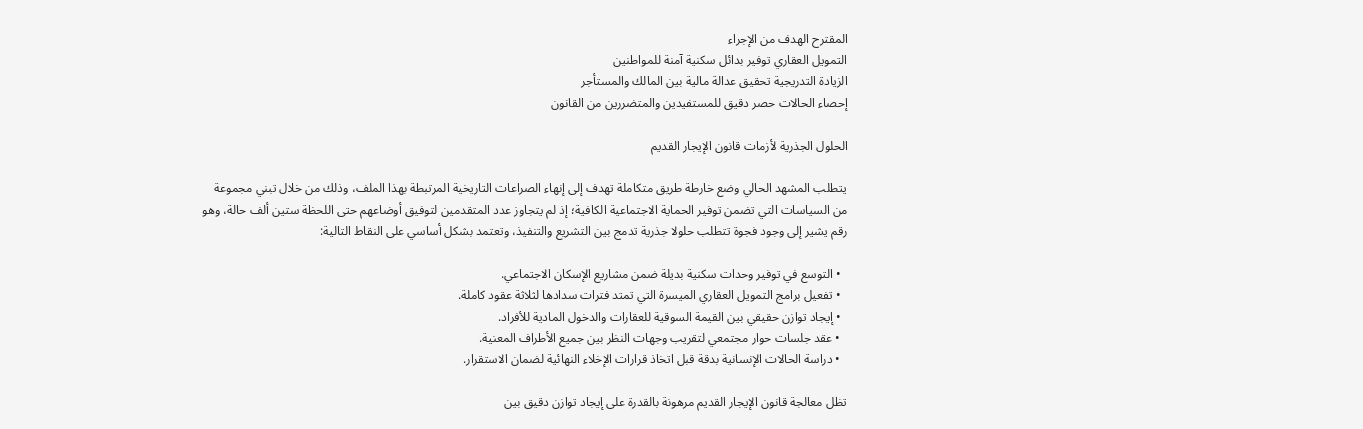المقترح الهدف من الإجراء
التمويل العقاري توفير بدائل سكنية آمنة للمواطنين
الزيادة التدريجية تحقيق عدالة مالية بين المالك والمستأجر
إحصاء الحالات حصر دقيق للمستفيدين والمتضررين من القانون

الحلول الجذرية لأزمات قانون الإيجار القديم

يتطلب المشهد الحالي وضع خارطة طريق متكاملة تهدف إلى إنهاء الصراعات التاريخية المرتبطة بهذا الملف، وذلك من خلال تبني مجموعة من السياسات التي تضمن توفير الحماية الاجتماعية الكافية؛ إذ لم يتجاوز عدد المتقدمين لتوفيق أوضاعهم حتى اللحظة ستين ألف حالة، وهو رقم يشير إلى وجود فجوة تتطلب حلولا جذرية تدمج بين التشريع والتنفيذ، وتعتمد بشكل أساسي على النقاط التالية:

  • التوسع في توفير وحدات سكنية بديلة ضمن مشاريع الإسكان الاجتماعي.
  • تفعيل برامج التمويل العقاري الميسرة التي تمتد فترات سدادها لثلاثة عقود كاملة.
  • إيجاد توازن حقيقي بين القيمة السوقية للعقارات والدخول المادية للأفراد.
  • عقد جلسات حوار مجتمعي لتقريب وجهات النظر بين جميع الأطراف المعنية.
  • دراسة الحالات الإنسانية بدقة قبل اتخاذ قرارات الإخلاء النهائية لضمان الاستقرار.

تظل معالجة قانون الإيجار القديم مرهونة بالقدرة على إيجاد توازن دقيق بين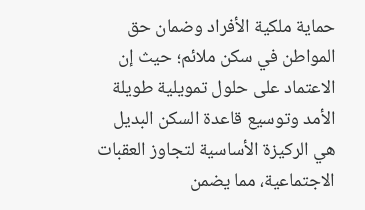حماية ملكية الأفراد وضمان حق المواطن في سكن ملائم؛ حيث إن الاعتماد على حلول تمويلية طويلة الأمد وتوسيع قاعدة السكن البديل هي الركيزة الأساسية لتجاوز العقبات الاجتماعية، مما يضمن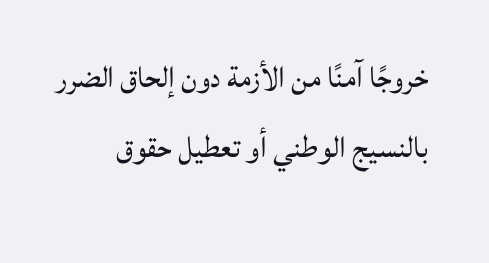خروجًا آمنًا من الأزمة دون إلحاق الضرر بالنسيج الوطني أو تعطيل حقوق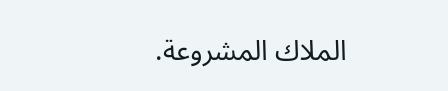الملاك المشروعة.